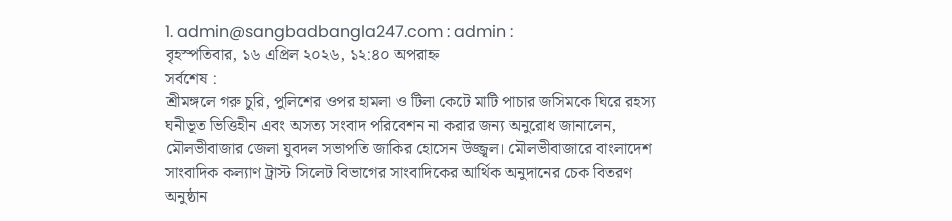1. admin@sangbadbangla247.com : admin :
বৃহস্পতিবার, ১৬ এপ্রিল ২০২৬, ১২:৪০ অপরাহ্ন
সর্বশেষ :
শ্রীমঙ্গলে গরু চুরি, পুলিশের ওপর হামলা ও টিলা কেটে মাটি পাচার জসিমকে ঘিরে রহস্য ঘনীভূত ভিত্তিহীন এবং অসত্য সংবাদ পরিবেশন না করার জন্য অনুরোধ জানালেন, মৌলভীবাজার জেলা যুবদল সভাপতি জাকির হোসেন উজ্জ্বল। মৌলভীবাজারে বাংলাদেশ সাংবাদিক কল্যাণ ট্রাস্ট সিলেট বিভাগের সাংবাদিকের আর্থিক অনুদানের চেক বিতরণ অনুষ্ঠান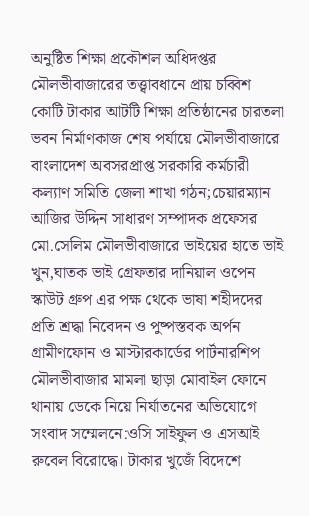অনুষ্টিত শিক্ষা প্রকৌশল অধিদপ্তর মৌলভীবাজারের তত্ত্বাবধানে প্রায় চব্বিশ কোটি টাকার আটটি শিক্ষা প্রতিষ্ঠানের চারতলা ভবন নির্মাণকাজ শেষ পর্যায়ে মৌলভীবাজারে বাংলাদেশ অবসরপ্রাপ্ত সরকারি কর্মচারী কল্যাণ সমিতি জেলা শাখা গঠন;চেয়ারম্যান আজির উদ্দিন সাধারণ সম্পাদক প্রফেসর মো.সেলিম মৌলভীবাজারে ভাইয়ের হাতে ভাই খুন,ঘাতক ভাই গ্রেফতার দানিয়াল ওপেন স্কাউট গ্রুপ এর পক্ষ থেকে ভাষা শহীদদের প্রতি শ্রদ্ধা নিবেদন ও পুষ্পস্তবক অর্পন গ্রামীণফোন ও মাস্টারকার্ডের পার্টনারশিপ মৌলভীবাজার মামলা ছাড়া মোবাইল ফোনে থানায় ডেকে নিয়ে নির্যাতনের অভিযোগে সংবাদ সম্মেলনে:ওসি সাইফুল ও এসআই রুবেল বিরোদ্ধে। টাকার খুজেঁ বিদেশে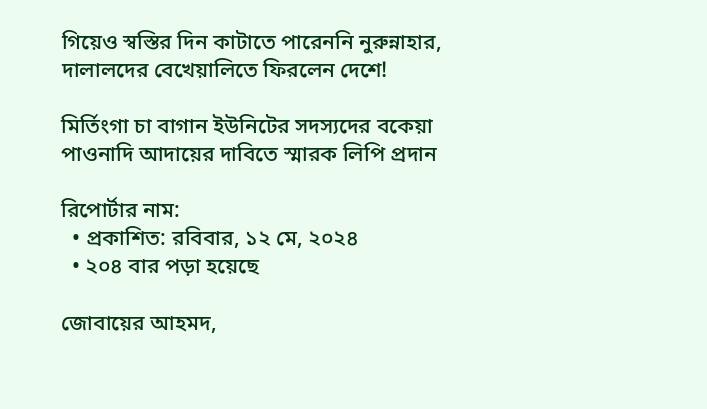গিয়েও স্বস্তির দিন কাটাতে পারেননি নুরুন্নাহার, দালালদের বেখেয়ালিতে ফিরলেন দেশে!

মির্তিংগা চা বাগান ইউনিটের সদস্যদের বকেয়া পাওনাদি আদায়ের দাবিতে স্মারক লিপি প্রদান

রিপোর্টার নাম:
  • প্রকাশিত: রবিবার, ১২ মে, ২০২৪
  • ২০৪ বার পড়া হয়েছে

জোবায়ের আহমদ,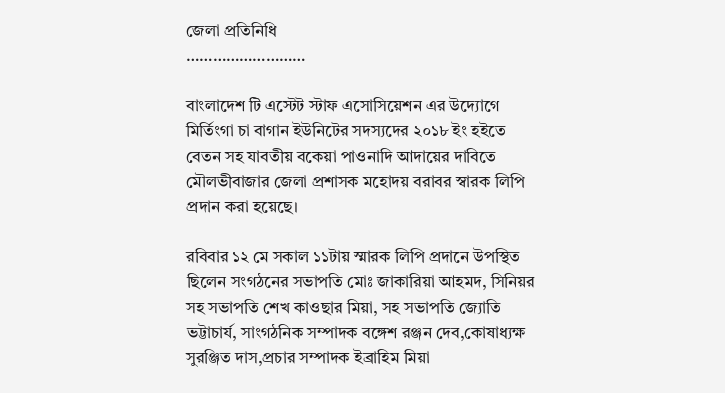জেলা প্রতিনিধি
………………………

বাংলাদেশ টি এস্টেট স্টাফ এসোসিয়েশন এর উদ্যোগে মির্তিংগা চা বাগান ইউনিটের সদস্যদের ২০১৮ ইং হইতে বেতন সহ যাবতীয় বকেয়া পাওনাদি আদায়ের দাবিতে মৌলভীবাজার জেলা প্রশাসক মহোদয় বরাবর স্বারক লিপি প্রদান করা হয়েছে।

রবিবার ১২ মে সকাল ১১টায় স্মারক লিপি প্রদানে উপস্থিত ছিলেন সংগঠনের সভাপতি মোঃ জাকারিয়া আহমদ, সিনিয়র সহ সভাপতি শেখ কাওছার মিয়া, সহ সভাপতি জ্যোতি ভট্টাচার্য, সাংগঠনিক সম্পাদক বঙ্গেশ রঞ্জন দেব,কোষাধ্যক্ষ সুরঞ্জিত দাস,প্রচার সম্পাদক ইব্রাহিম মিয়া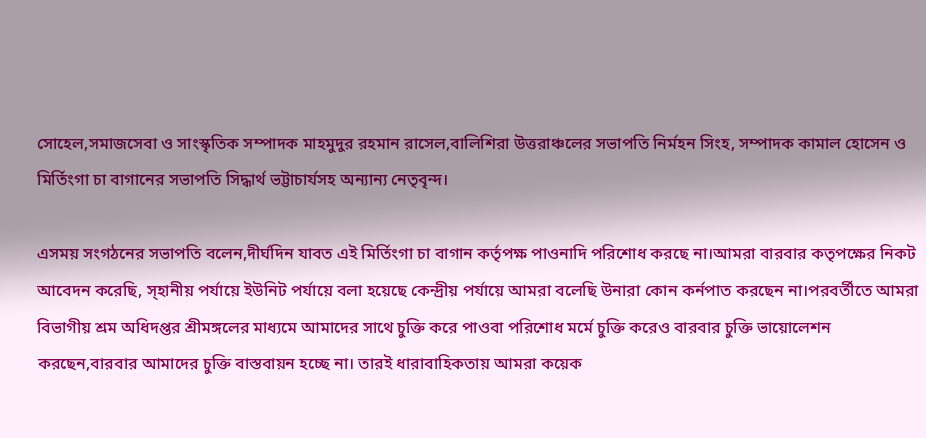সোহেল,সমাজসেবা ও সাংস্কৃতিক সম্পাদক মাহমুদুর রহমান রাসেল,বালিশিরা উত্তরাঞ্চলের সভাপতি নির্মহন সিংহ, সম্পাদক কামাল হোসেন ও মির্তিংগা চা বাগানের সভাপতি সিদ্ধার্থ ভট্টাচার্যসহ অন্যান্য নেতৃবৃন্দ।

এসময় সংগঠনের সভাপতি বলেন,দীর্ঘদিন যাবত এই মির্তিংগা চা বাগান কর্তৃপক্ষ পাওনাদি পরিশোধ করছে না।আমরা বারবার কতৃপক্ষের নিকট আবেদন করেছি, স্হানীয় পর্যায়ে ইউনিট পর্যায়ে বলা হয়েছে কেন্দ্রীয় পর্যায়ে আমরা বলেছি উনারা কোন কর্নপাত করছেন না।পরবর্তীতে আমরা বিভাগীয় শ্রম অধিদপ্তর শ্রীমঙ্গলের মাধ্যমে আমাদের সাথে চুক্তি করে পাওবা পরিশোধ মর্মে চুক্তি করেও বারবার চুক্তি ভায়োলেশন করছেন,বারবার আমাদের চুক্তি বাস্তবায়ন হচ্ছে না। তারই ধারাবাহিকতায় আমরা কয়েক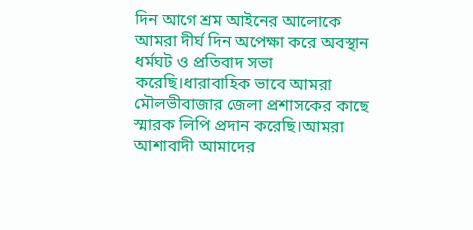দিন আগে শ্রম আইনের আলোকে আমরা দীর্ঘ দিন অপেক্ষা করে অবস্থান ধর্মঘট ও প্রতিবাদ সভা করেছি।ধারাবাহিক ভাবে আমরা মৌলভীবাজার জেলা প্রশাসকের কাছে স্মারক লিপি প্রদান করেছি।আমরা আশাবাদী আমাদের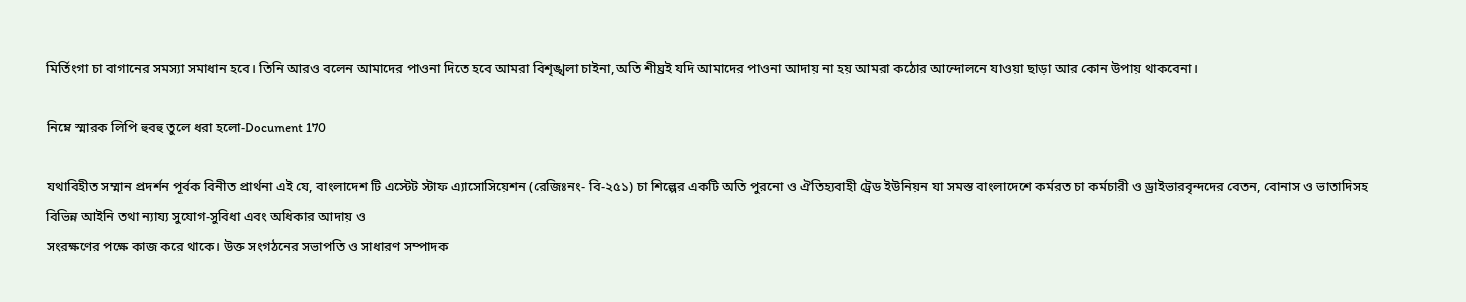মির্তিংগা চা বাগানের সমস্যা সমাধান হবে। তিনি আরও বলেন আমাদের পাওনা দিতে হবে আমরা বিশৃঙ্খলা চাইনা,অতি শীঘ্রই যদি আমাদের পাওনা আদায় না হয় আমরা কঠোর আন্দোলনে যাওয়া ছাড়া আর কোন উপায় থাকবেনা।

নিম্নে স্মারক লিপি হুবহু তুলে ধরা হলো-Document 170

যথাবিহীত সম্মান প্রদর্শন পূর্বক বিনীত প্রার্থনা এই যে, বাংলাদেশ টি এস্টেট স্টাফ এ্যাসোসিয়েশন (রেজিঃনং- বি-২৫১) চা শিল্পের একটি অতি পুরনো ও ঐতিহ্যবাহী ট্রেড ইউনিয়ন যা সমস্ত বাংলাদেশে কর্মরত চা কর্মচারী ও ড্রাইভারবৃন্দদের বেতন, বোনাস ও ভাতাদিসহ বিভিন্ন আইনি তথা ন্যায্য সুযোগ-সুবিধা এবং অধিকার আদায় ও
সংরক্ষণের পক্ষে কাজ করে থাকে। উক্ত সংগঠনের সভাপতি ও সাধারণ সম্পাদক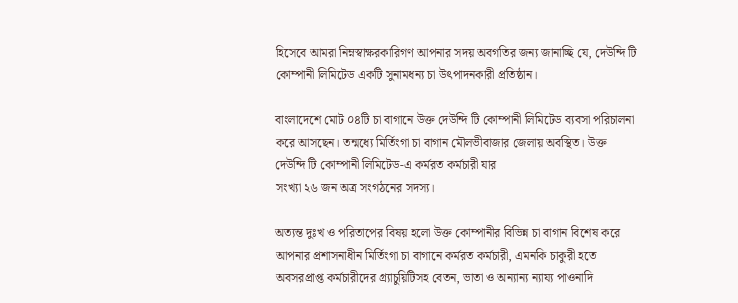হিসেবে আমরা নিম্নস্বাক্ষরকারিগণ আপনার সদয় অবগতির জন্য জানাচ্ছি যে, দেউন্দি টি কোম্পানী লিমিটেড একটি সুনামধন্য চা উৎপাদনকারী প্রতিষ্ঠান।

বাংলাদেশে মোট ০৪টি চা বাগানে উক্ত দেউন্দি টি কোম্পানী লিমিটেড ব্যবসা পরিচালনা করে আসছেন। তন্মধ্যে মির্তিংগা চা বাগান মৌলভীবাজার জেলায় অবস্থিত। উক্ত দেউন্দি টি কোম্পানী লিমিটেড-এ কর্মরত কর্মচারী যার
সংখ্যা ২৬ জন অত্র সংগঠনের সদস্য।

অত্যন্ত দুঃখ ও পরিতাপের বিষয় হলো উক্ত কোম্পানীর বিভিন্ন চা বাগান বিশেষ করে আপনার প্রশাসনাধীন মির্তিংগা চা বাগানে কর্মরত কর্মচারী, এমনকি চাকুরী হতে অবসরপ্রাপ্ত কর্মচারীদের গ্র্যাচুয়িটিসহ বেতন, ভাতা ও অন্যান্য ন্যায্য পাওনাদি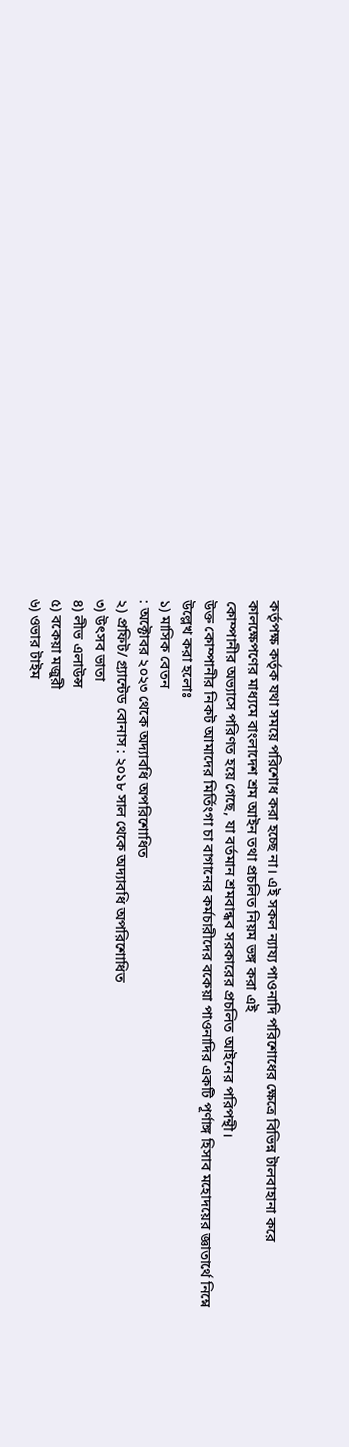কর্তৃপক্ষ কর্তৃক যথা সময়ে পরিশোধ করা হচ্ছে না। এই সকল ন্যায্য পাওনাদি পরিশোধের ক্ষেত্রে বিভিন্ন টালবাহানা করে কালক্ষেপণের মাধ্যমে বাংলাদেশ শ্রম আইন তথা প্রচলিত নিয়ম ভঙ্গ করা এই
কোম্পানীর অভ্যাসে পরিণত হয়ে গেছে, যা বর্তমান শ্রমবান্ধব সরকারের প্রচলিত আইনের পরিপন্থী।
উক্ত কোম্পানীর নিকট আমাদের মির্তিংগা চা বাগানের কর্মচারীদের বকেয়া পাওনাদির একটি পূর্ণাঙ্গ হিসাব মহোদয়ের জ্ঞাতার্থে নিম্নে উল্লেখ করা হলোঃ
১) মাসিক বেতন
: অক্টোবর ২০২৩ থেকে অদ্যাবধি অপরিশোধিত
২) প্রফিট/ গ্র্যান্টেড বোনাস : ২০১৮ সাল থেকে অদ্যাবধি অপরিশোধিত
৩) উৎসব ভাতা
৪) লীভ এলাউন্স
৫) বকেয়া মজুরী
৬) ওভার টাইম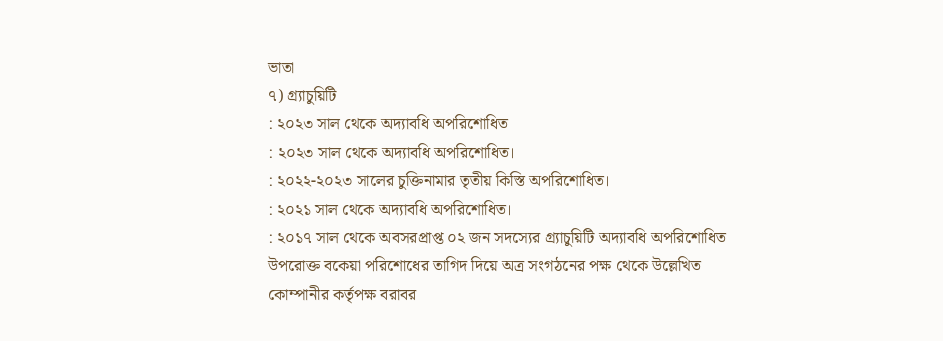ভাতা
৭) গ্র্যাচুয়িটি
: ২০২৩ সাল থেকে অদ্যাবধি অপরিশোধিত
: ২০২৩ সাল থেকে অদ্যাবধি অপরিশোধিত।
: ২০২২-২০২৩ সালের চুক্তিনামার তৃতীয় কিস্তি অপরিশোধিত।
: ২০২১ সাল থেকে অদ্যাবধি অপরিশোধিত।
: ২০১৭ সাল থেকে অবসরপ্রাপ্ত ০২ জন সদস্যের গ্র্যাচুয়িটি অদ্যাবধি অপরিশোধিত
উপরোক্ত বকেয়া পরিশোধের তাগিদ দিয়ে অত্র সংগঠনের পক্ষ থেকে উল্লেখিত কোম্পানীর কর্তৃপক্ষ বরাবর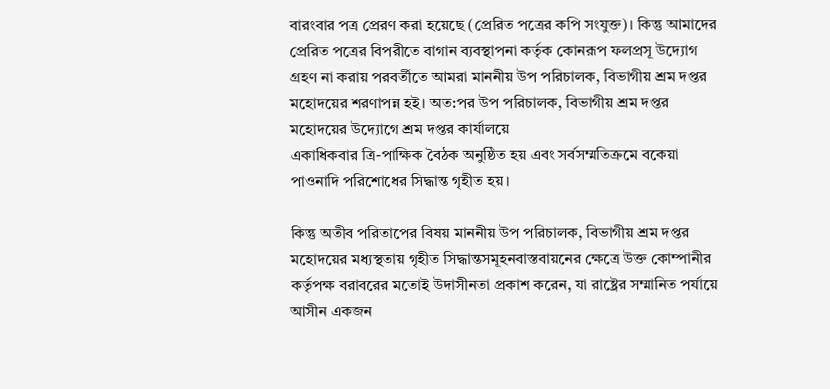বারংবার পত্র প্রেরণ করা হয়েছে (প্রেরিত পত্রের কপি সংযুক্ত)। কিন্তু আমাদের প্রেরিত পত্রের বিপরীতে বাগান ব্যবস্থাপনা কর্তৃক কোনরূপ ফলপ্রসূ উদ্যোগ গ্রহণ না করায় পরবর্তীতে আমরা মাননীয় উপ পরিচালক, বিভাগীয় শ্ৰম দপ্তর মহোদয়ের শরণাপন্ন হই। অত:পর উপ পরিচালক, বিভাগীয় শ্রম দপ্তর মহোদয়ের উদ্যোগে শ্রম দপ্তর কার্যালয়ে
একাধিকবার ত্রি-পাক্ষিক বৈঠক অনুষ্ঠিত হয় এবং সর্বসম্মতিক্রমে বকেয়া পাওনাদি পরিশোধের সিদ্ধান্ত গৃহীত হয়।

কিন্তু অতীব পরিতাপের বিষয় মাননীয় উপ পরিচালক, বিভাগীয় শ্রম দপ্তর মহোদয়ের মধ্যস্থতায় গৃহীত সিদ্ধান্তসমূহনবাস্তবায়নের ক্ষেত্রে উক্ত কোম্পানীর কর্তৃপক্ষ বরাবরের মতোই উদাসীনতা প্রকাশ করেন, যা রাষ্ট্রের সম্মানিত পর্যায়ে আসীন একজন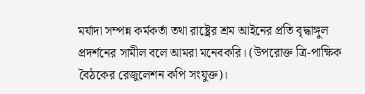মর্যাদা সম্পন্ন কর্মকর্তা তথা রাষ্ট্রের শ্রম আইনের প্রতি বৃদ্ধাঙ্গুল প্রদর্শনের সামীল বলে আমরা মনেবকরি। (উপরোক্ত ত্রি-পাক্ষিক বৈঠকের রেজুলেশন কপি সংযুক্ত)।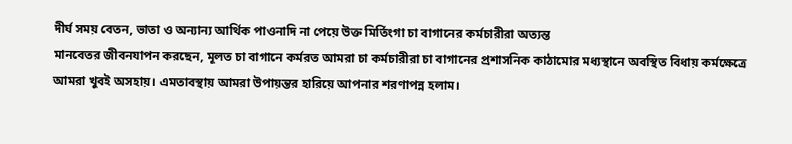দীর্ঘ সময় বেতন, ভাতা ও অন্যান্য আর্থিক পাওনাদি না পেয়ে উক্ত মির্তিংগা চা বাগানের কর্মচারীরা অত্যন্ত
মানবেতর জীবনযাপন করছেন, মূলত চা বাগানে কর্মরত আমরা চা কর্মচারীরা চা বাগানের প্রশাসনিক কাঠামোর মধ্যস্থানে অবস্থিত বিধায় কর্মক্ষেত্রে আমরা খুবই অসহায়। এমতাবস্থায় আমরা উপায়ন্তর হারিয়ে আপনার শরণাপন্ন হলাম।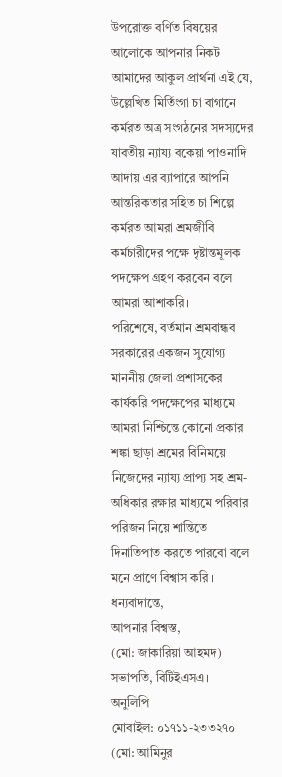উপরোক্ত বর্ণিত বিষয়ের আলোকে আপনার নিকট আমাদের আকুল প্রার্থনা এই যে, উল্লেখিত মির্তিংগা চা বাগানে কর্মরত অত্র সংগঠনের সদস্যদের যাবতীয় ন্যায্য বকেয়া পাওনাদি আদায় এর ব্যাপারে আপনি আন্তরিকতার সহিত চা শিল্পে কর্মরত আমরা শ্রমজীবি কর্মচারীদের পক্ষে দৃষ্টান্তমূলক পদক্ষেপ গ্রহণ করবেন বলে আমরা আশাকরি।
পরিশেষে, বর্তমান শ্রমবান্ধব সরকারের একজন সুযোগ্য মাননীয় জেলা প্রশাসকের কার্যকরি পদক্ষেপের মাধ্যমে আমরা নিশ্চিন্তে কোনো প্রকার শঙ্কা ছাড়া শ্রমের বিনিময়ে নিজেদের ন্যায্য প্রাপ্য সহ শ্রম-অধিকার রক্ষার মাধ্যমে পরিবার পরিজন নিয়ে শান্তিতে দিনাতিপাত করতে পারবো বলে মনে প্রাণে বিশ্বাস করি ।
ধন্যবাদান্তে,
আপনার বিশ্বস্ত,
(মো: জাকারিয়া আহমদ)
সভাপতি, বিটিইএসএ।
অনুলিপি
মোবাইল: ০১৭১১-২৩৩২৭০
(মো: আমিনুর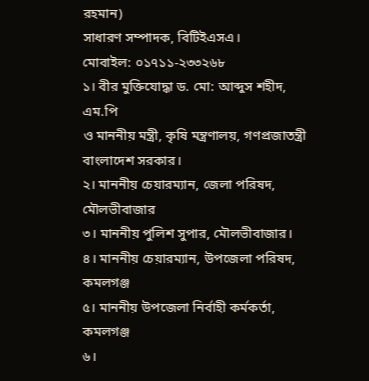রহমান)
সাধারণ সম্পাদক, বিটিইএসএ।
মোবাইল: ০১৭১১-২৩৩২৬৮
১। বীর মুক্তিযোদ্ধা ড. মো: আব্দুস শহীদ, এম.পি
ও মাননীয় মন্ত্রী, কৃষি মন্ত্রণালয়, গণপ্রজাতন্ত্রী বাংলাদেশ সরকার।
২। মাননীয় চেয়ারম্যান, জেলা পরিষদ, মৌলভীবাজার
৩। মাননীয় পুলিশ সুপার, মৌলভীবাজার।
৪। মাননীয় চেয়ারম্যান, উপজেলা পরিষদ, কমলগঞ্জ
৫। মাননীয় উপজেলা নির্বাহী কর্মকর্তা, কমলগঞ্জ
৬।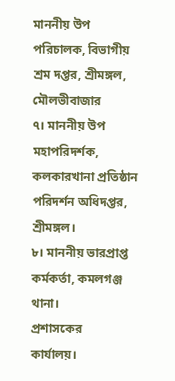মাননীয় উপ পরিচালক, বিভাগীয় শ্রম দপ্তর, শ্রীমঙ্গল, মৌলভীবাজার
৭। মাননীয় উপ মহাপরিদর্শক, কলকারখানা প্রতিষ্ঠান পরিদর্শন অধিদপ্তর, শ্রীমঙ্গল।
৮। মাননীয় ভারপ্রাপ্ত কর্মকর্তা, কমলগঞ্জ থানা।
প্রশাসকের
কার্যালয়।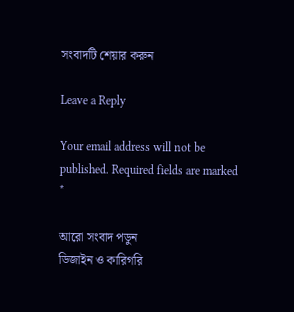সংবাদটি শেয়ার করুন

Leave a Reply

Your email address will not be published. Required fields are marked *

আরো সংবাদ পডুন
ডিজাইন ও কারিগরি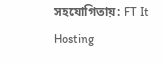সহযোগিতায়: FT It Hosting